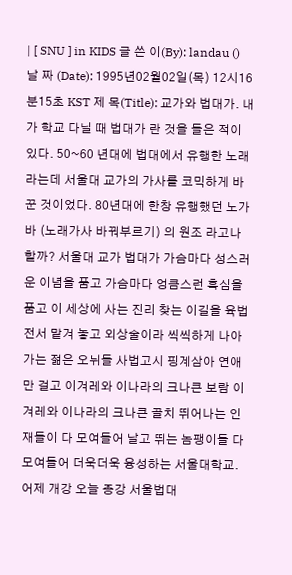| [ SNU ] in KIDS 글 쓴 이(By): landau () 날 짜 (Date): 1995년02월02일(목) 12시16분15초 KST 제 목(Title): 교가와 법대가. 내가 학교 다닐 때 법대가 란 것을 들은 적이 있다. 50~60 년대에 법대에서 유행한 노래라는데 서울대 교가의 가사를 코믹하게 바꾼 것이었다. 80년대에 한창 유행했던 노가바 (노래가사 바꿔부르기) 의 원조 라고나 할까? 서울대 교가 법대가 가슴마다 성스러운 이념을 품고 가슴마다 엉큼스런 흑심을 품고 이 세상에 사는 진리 찾는 이길을 육법전서 맡겨 놓고 외상술이라 씩씩하게 나아가는 젊은 오뉘들 사법고시 핑계삼아 연애만 걸고 이겨레와 이나라의 크나큰 보람 이겨레와 이나라의 크나큰 골치 뛰어나는 인재들이 다 모여들어 날고 뛰는 놈팽이들 다 모여들어 더욱더욱 융성하는 서울대학교. 어제 개강 오늘 종강 서울법대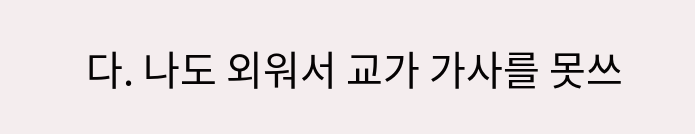다. 나도 외워서 교가 가사를 못쓰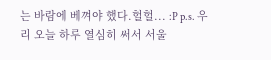는 바람에 베껴야 했다.헐헐... :P p.s. 우리 오늘 하루 열심히 써서 서울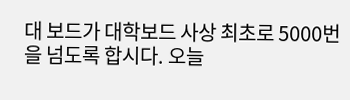대 보드가 대학보드 사상 최초로 5000번을 넘도록 합시다. 오늘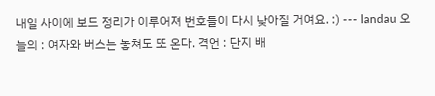내일 사이에 보드 정리가 이루어져 번호들이 다시 낮아질 거여요. :) --- landau 오늘의 : 여자와 버스는 놓쳐도 또 온다. 격언 : 단지 배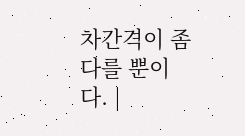차간격이 좀 다를 뿐이다. |